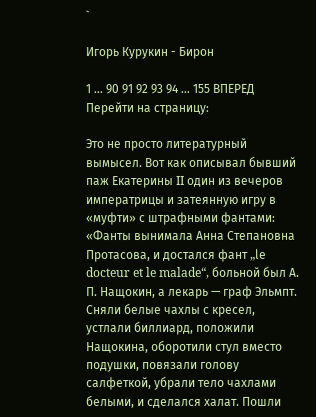`

Игорь Курукин - Бирон

1 ... 90 91 92 93 94 ... 155 ВПЕРЕД
Перейти на страницу:

Это не просто литературный вымысел. Вот как описывал бывший паж Екатерины II один из вечеров императрицы и затеянную игру в «муфти» с штрафными фантами: «Фанты вынимала Анна Степановна Протасова, и достался фант „lе docteur et le malade“, больной был А. П. Нащокин, а лекарь — граф Эльмпт. Сняли белые чахлы с кресел, устлали биллиард, положили Нащокина, оборотили стул вместо подушки, повязали голову салфеткой, убрали тело чахлами белыми, и сделался халат. Пошли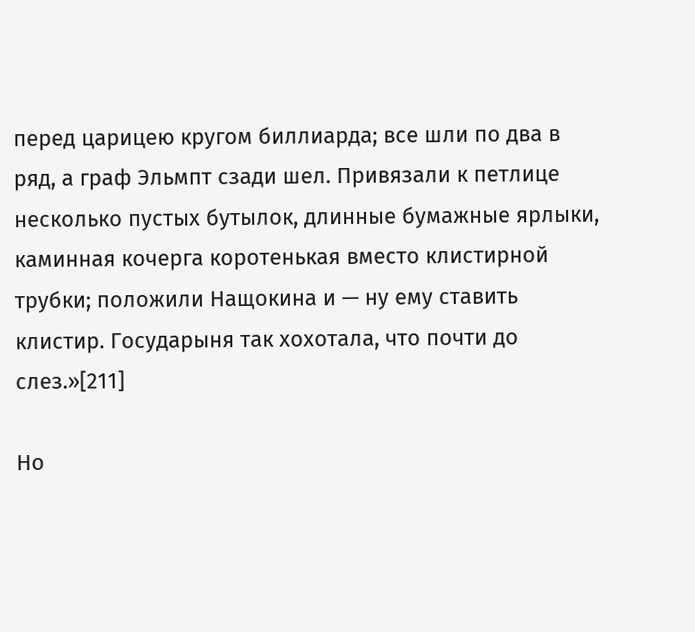перед царицею кругом биллиарда; все шли по два в ряд, а граф Эльмпт сзади шел. Привязали к петлице несколько пустых бутылок, длинные бумажные ярлыки, каминная кочерга коротенькая вместо клистирной трубки; положили Нащокина и — ну ему ставить клистир. Государыня так хохотала, что почти до слез.»[211]

Но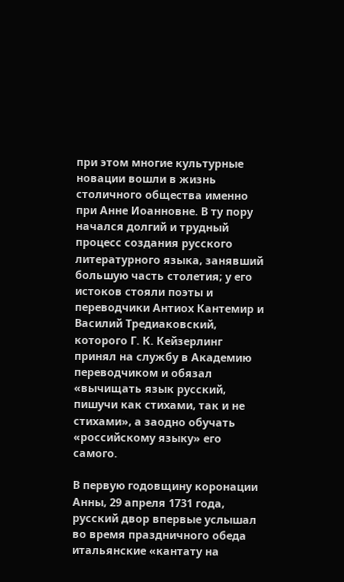при этом многие культурные новации вошли в жизнь столичного общества именно при Анне Иоанновне. В ту пору начался долгий и трудный процесс создания русского литературного языка, занявший большую часть столетия; у его истоков стояли поэты и переводчики Антиох Кантемир и Василий Тредиаковский, которого Г. К. Кейзерлинг принял на службу в Академию переводчиком и обязал «вычищать язык русский, пишучи как стихами, так и не стихами», а заодно обучать «российскому языку» его самого.

В первую годовщину коронации Анны, 29 апреля 1731 года, русский двор впервые услышал во время праздничного обеда итальянские «кантату на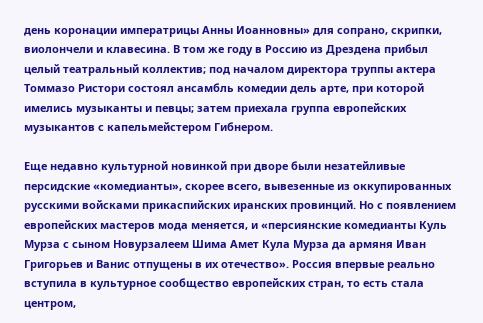день коронации императрицы Анны Иоанновны» для сопрано, скрипки, виолончели и клавесина. В том же году в Россию из Дрездена прибыл целый театральный коллектив; под началом директора труппы актера Томмазо Ристори состоял ансамбль комедии дель арте, при которой имелись музыканты и певцы; затем приехала группа европейских музыкантов с капельмейстером Гибнером.

Еще недавно культурной новинкой при дворе были незатейливые персидские «комедианты», скорее всего, вывезенные из оккупированных русскими войсками прикаспийских иранских провинций. Но с появлением европейских мастеров мода меняется, и «персиянские комедианты Куль Мурза с сыном Новурзалеем Шима Амет Кула Мурза да армяня Иван Григорьев и Ванис отпущены в их отечество». Россия впервые реально вступила в культурное сообщество европейских стран, то есть стала центром,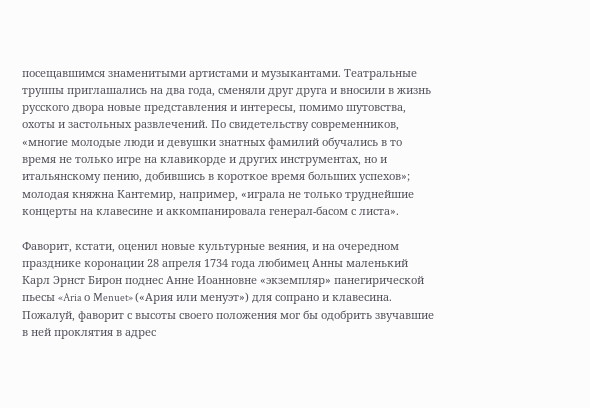посещавшимся знаменитыми артистами и музыкантами. Театральные труппы приглашались на два года, сменяли друг друга и вносили в жизнь русского двора новые представления и интересы, помимо шутовства, охоты и застольных развлечений. По свидетельству современников, «многие молодые люди и девушки знатных фамилий обучались в то время не только игре на клавикорде и других инструментах, но и итальянскому пению, добившись в короткое время больших успехов»; молодая княжна Кантемир, например, «играла не только труднейшие концерты на клавесине и аккомпанировала генерал-басом с листа».

Фаворит, кстати, оценил новые культурные веяния, и на очередном празднике коронации 28 апреля 1734 года любимец Анны маленький Карл Эрнст Бирон поднес Анне Иоанновне «экземпляр» панегирической пьесы «Aria о Menuet» («Ария или менуэт») для сопрано и клавесина. Пожалуй, фаворит с высоты своего положения мог бы одобрить звучавшие в ней проклятия в адрес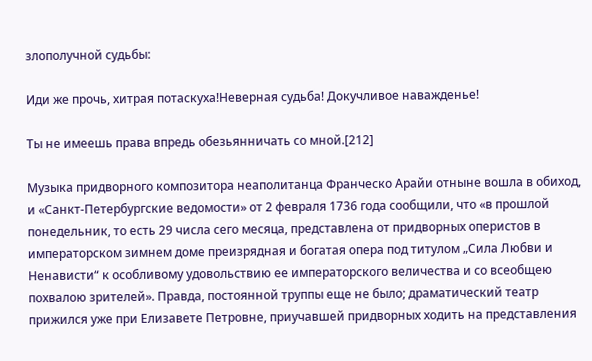злополучной судьбы:

Иди же прочь, хитрая потаскуха!Неверная судьба! Докучливое наважденье!

Ты не имеешь права впредь обезьянничать со мной.[212]

Музыка придворного композитора неаполитанца Франческо Арайи отныне вошла в обиход, и «Санкт-Петербургские ведомости» от 2 февраля 1736 года сообщили, что «в прошлой понедельник, то есть 29 числа сего месяца, представлена от придворных оперистов в императорском зимнем доме преизрядная и богатая опера под титулом „Сила Любви и Ненависти“ к особливому удовольствию ее императорского величества и со всеобщею похвалою зрителей». Правда, постоянной труппы еще не было; драматический театр прижился уже при Елизавете Петровне, приучавшей придворных ходить на представления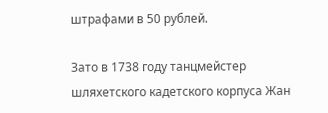штрафами в 50 рублей.

Зато в 1738 году танцмейстер шляхетского кадетского корпуса Жан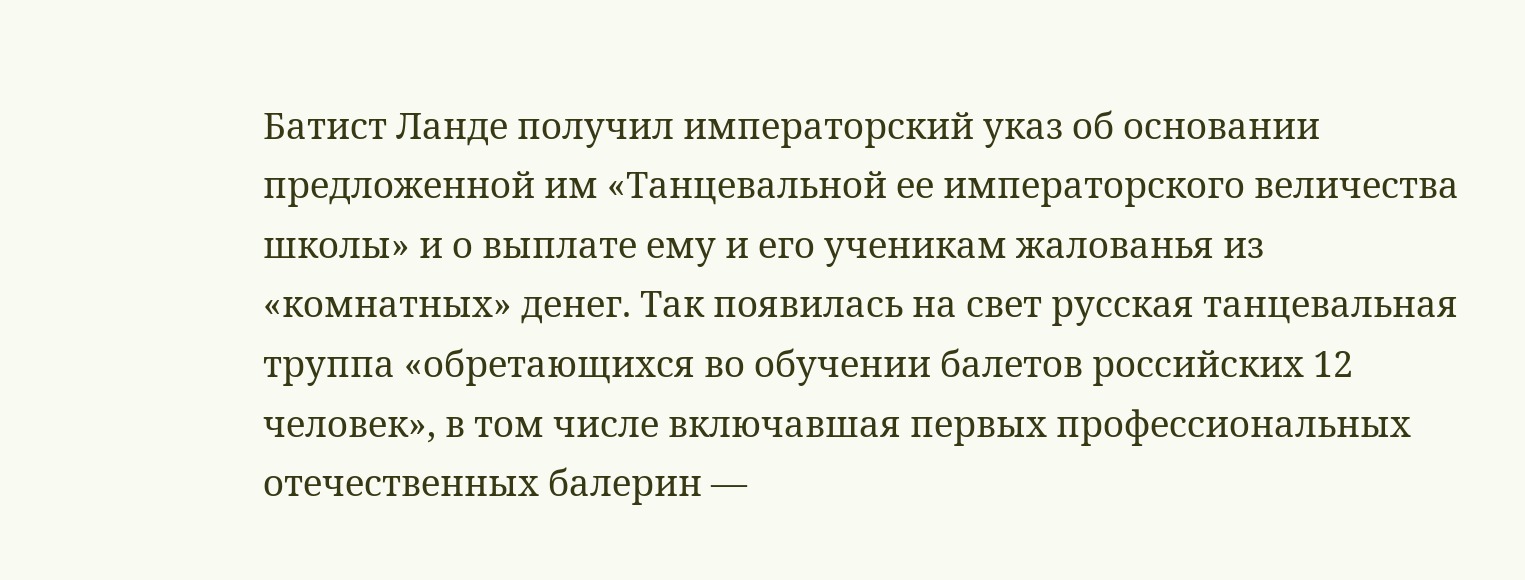Батист Ланде получил императорский указ об основании предложенной им «Танцевальной ее императорского величества школы» и о выплате ему и его ученикам жалованья из «комнатных» денег. Так появилась на свет русская танцевальная труппа «обретающихся во обучении балетов российских 12 человек», в том числе включавшая первых профессиональных отечественных балерин —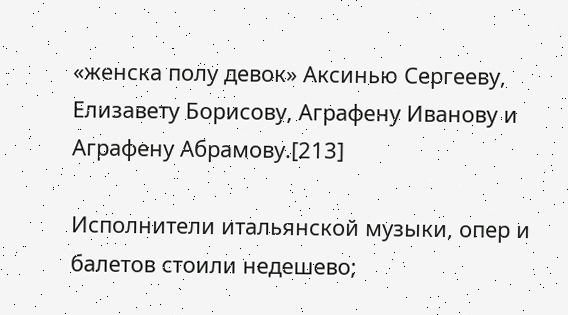«женска полу девок» Аксинью Сергееву, Елизавету Борисову, Аграфену Иванову и Аграфену Абрамову.[213]

Исполнители итальянской музыки, опер и балетов стоили недешево;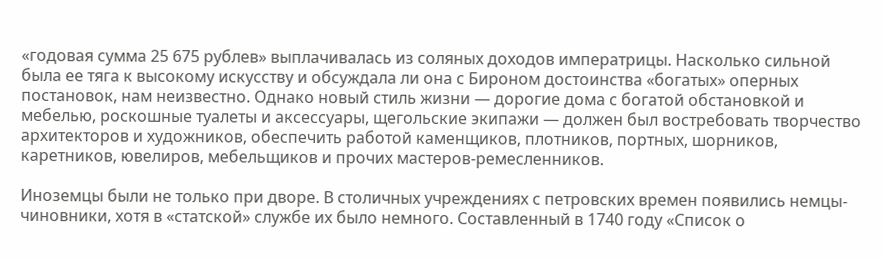«годовая сумма 25 675 рублев» выплачивалась из соляных доходов императрицы. Насколько сильной была ее тяга к высокому искусству и обсуждала ли она с Бироном достоинства «богатых» оперных постановок, нам неизвестно. Однако новый стиль жизни — дорогие дома с богатой обстановкой и мебелью, роскошные туалеты и аксессуары, щегольские экипажи — должен был востребовать творчество архитекторов и художников, обеспечить работой каменщиков, плотников, портных, шорников, каретников, ювелиров, мебельщиков и прочих мастеров-ремесленников.

Иноземцы были не только при дворе. В столичных учреждениях с петровских времен появились немцы-чиновники, хотя в «статской» службе их было немного. Составленный в 1740 году «Список о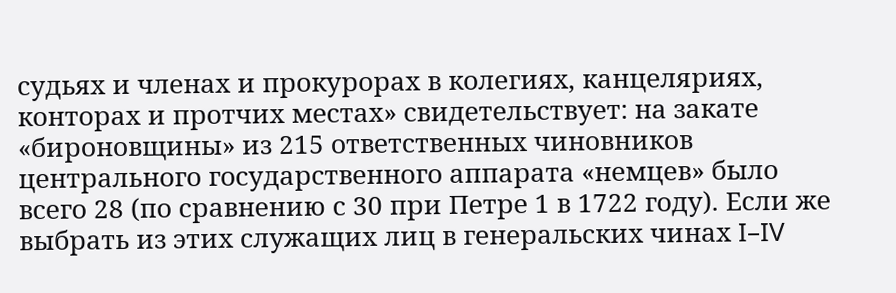судьях и членах и прокурорах в колегиях, канцеляриях, конторах и протчих местах» свидетельствует: на закате «бироновщины» из 215 ответственных чиновников центрального государственного аппарата «немцев» было всего 28 (по сравнению с 30 при Петре 1 в 1722 году). Если же выбрать из этих служащих лиц в генеральских чинах I–IV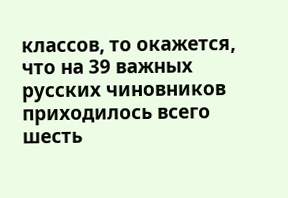классов, то окажется, что на 39 важных русских чиновников приходилось всего шесть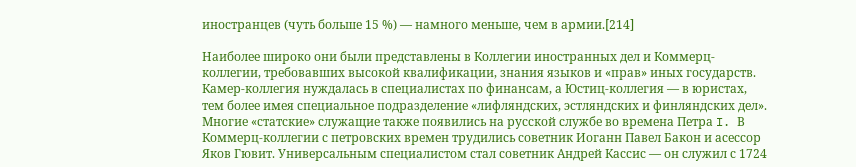иностранцев (чуть больше 15 %) — намного меньше, чем в армии.[214]

Наиболее широко они были представлены в Коллегии иностранных дел и Коммерц-коллегии, требовавших высокой квалификации, знания языков и «прав» иных государств. Камер-коллегия нуждалась в специалистах по финансам, а Юстиц-коллегия — в юристах, тем более имея специальное подразделение «лифляндских, эстляндских и финляндских дел». Многие «статские» служащие также появились на русской службе во времена Петра I. В Коммерц-коллегии с петровских времен трудились советник Иоганн Павел Бакон и асессор Яков Гювит. Универсальным специалистом стал советник Андрей Кассис — он служил с 1724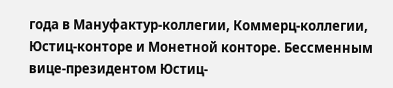года в Мануфактур-коллегии, Коммерц-коллегии, Юстиц-конторе и Монетной конторе. Бессменным вице-президентом Юстиц-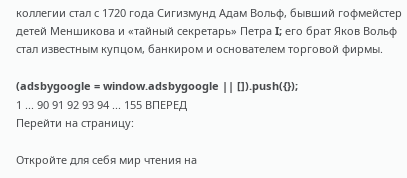коллегии стал с 1720 года Сигизмунд Адам Вольф, бывший гофмейстер детей Меншикова и «тайный секретарь» Петра I; его брат Яков Вольф стал известным купцом, банкиром и основателем торговой фирмы.

(adsbygoogle = window.adsbygoogle || []).push({});
1 ... 90 91 92 93 94 ... 155 ВПЕРЕД
Перейти на страницу:

Откройте для себя мир чтения на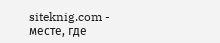siteknig.com - месте, где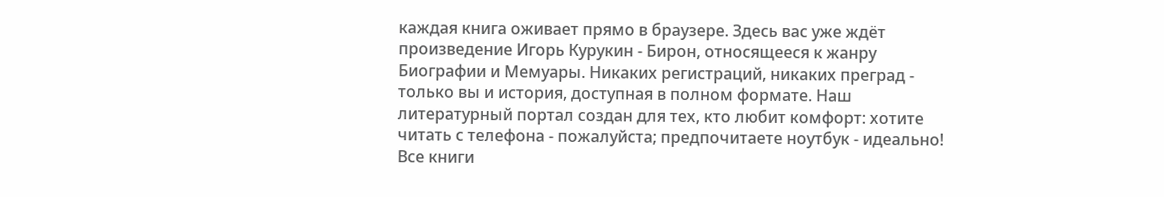каждая книга оживает прямо в браузере. Здесь вас уже ждёт произведение Игорь Курукин - Бирон, относящееся к жанру Биографии и Мемуары. Никаких регистраций, никаких преград - только вы и история, доступная в полном формате. Наш литературный портал создан для тех, кто любит комфорт: хотите читать с телефона - пожалуйста; предпочитаете ноутбук - идеально! Все книги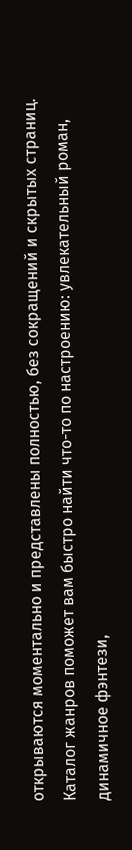открываются моментально и представлены полностью, без сокращений и скрытых страниц. Каталог жанров поможет вам быстро найти что-то по настроению: увлекательный роман, динамичное фэнтези,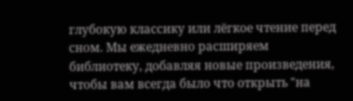глубокую классику или лёгкое чтение перед сном. Мы ежедневно расширяем библиотеку, добавляя новые произведения, чтобы вам всегда было что открыть "на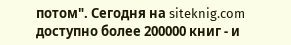потом". Сегодня на siteknig.com доступно более 200000 книг - и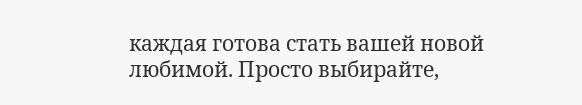каждая готова стать вашей новой любимой. Просто выбирайте,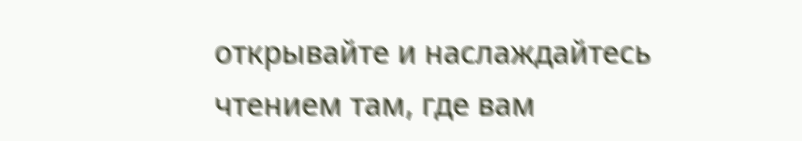открывайте и наслаждайтесь чтением там, где вам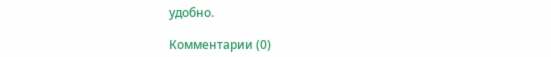удобно.

Комментарии (0)